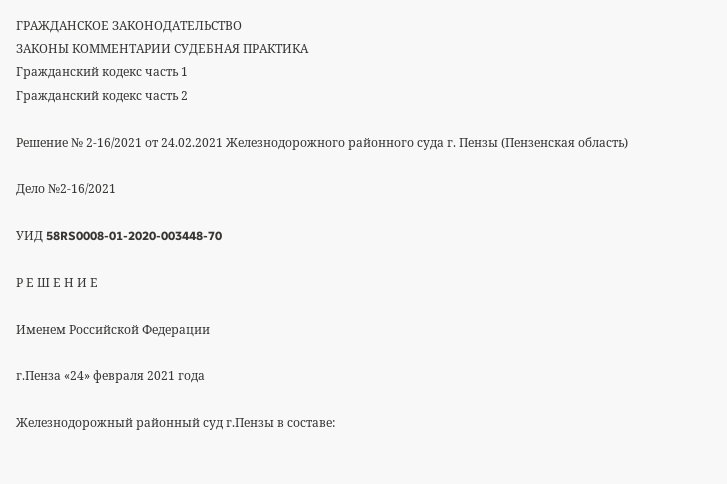ГРАЖДАНСКОЕ ЗАКОНОДАТЕЛЬСТВО
ЗАКОНЫ КОММЕНТАРИИ СУДЕБНАЯ ПРАКТИКА
Гражданский кодекс часть 1
Гражданский кодекс часть 2

Решение № 2-16/2021 от 24.02.2021 Железнодорожного районного суда г. Пензы (Пензенская область)

Дело №2-16/2021

УИД 58RS0008-01-2020-003448-70

Р Е Ш Е Н И Е

Именем Российской Федерации

г.Пенза «24» февраля 2021 года

Железнодорожный районный суд г.Пензы в составе: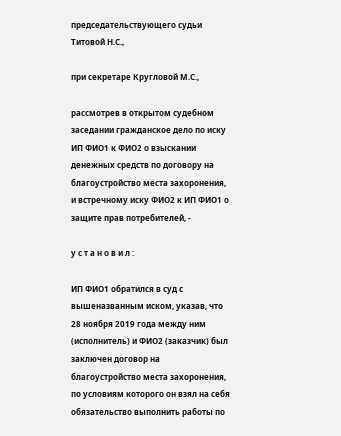председательствующего судьи Титовой Н.С.,

при секретаре Кругловой М.С.,

рассмотрев в открытом судебном заседании гражданское дело по иску ИП ФИО1 к ФИО2 о взыскании денежных средств по договору на благоустройство места захоронения, и встречному иску ФИО2 к ИП ФИО1 о защите прав потребителей, -

у с т а н о в и л :

ИП ФИО1 обратился в суд с вышеназванным иском, указав, что 28 ноября 2019 года между ним (исполнитель) и ФИО2 (заказчик) был заключен договор на благоустройство места захоронения, по условиям которого он взял на себя обязательство выполнить работы по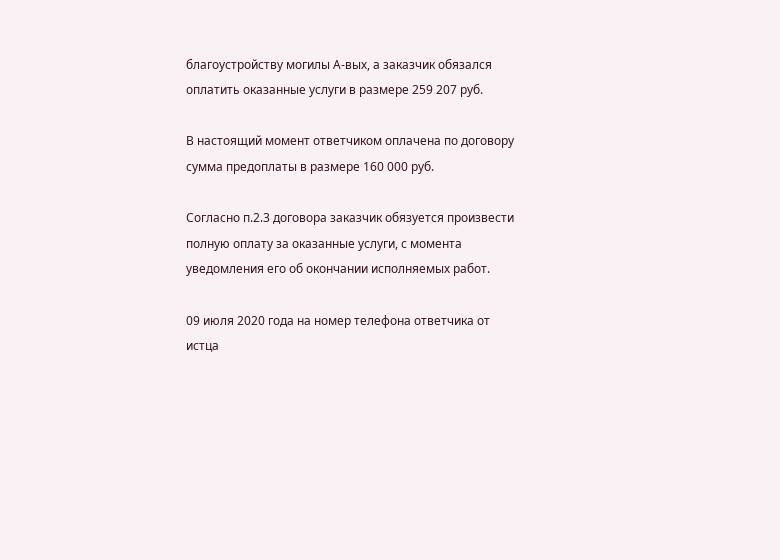благоустройству могилы А-вых, а заказчик обязался оплатить оказанные услуги в размере 259 207 руб.

В настоящий момент ответчиком оплачена по договору сумма предоплаты в размере 160 000 руб.

Согласно п.2.3 договора заказчик обязуется произвести полную оплату за оказанные услуги, с момента уведомления его об окончании исполняемых работ.

09 июля 2020 года на номер телефона ответчика от истца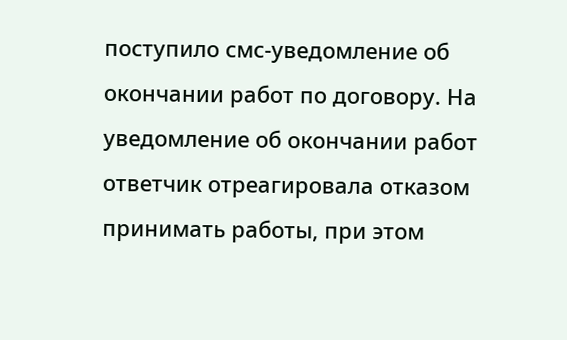поступило смс-уведомление об окончании работ по договору. На уведомление об окончании работ ответчик отреагировала отказом принимать работы, при этом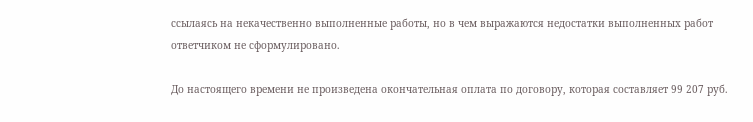ссылаясь на некачественно выполненные работы, но в чем выражаются недостатки выполненных работ ответчиком не сформулировано.

До настоящего времени не произведена окончательная оплата по договору, которая составляет 99 207 руб.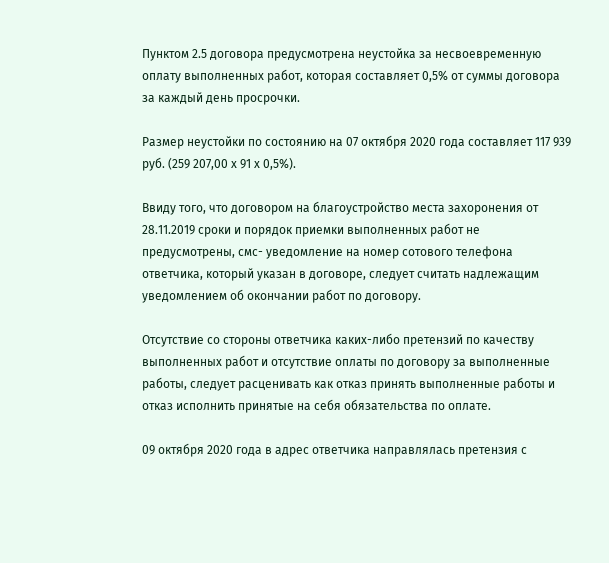Пунктом 2.5 договора предусмотрена неустойка за несвоевременную оплату выполненных работ, которая составляет 0,5% от суммы договора за каждый день просрочки.

Размер неустойки по состоянию на 07 октября 2020 года составляет 117 939 руб. (259 207,00 х 91 х 0,5%).

Ввиду того, что договором на благоустройство места захоронения от 28.11.2019 сроки и порядок приемки выполненных работ не предусмотрены, смс- уведомление на номер сотового телефона ответчика, который указан в договоре, следует считать надлежащим уведомлением об окончании работ по договору.

Отсутствие со стороны ответчика каких-либо претензий по качеству выполненных работ и отсутствие оплаты по договору за выполненные работы, следует расценивать как отказ принять выполненные работы и отказ исполнить принятые на себя обязательства по оплате.

09 октября 2020 года в адрес ответчика направлялась претензия с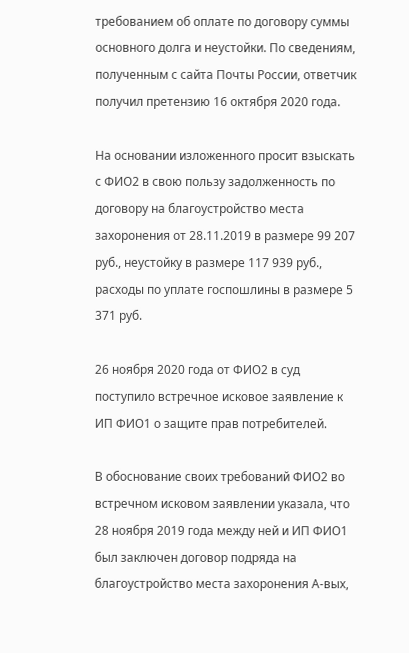требованием об оплате по договору суммы основного долга и неустойки. По сведениям, полученным с сайта Почты России, ответчик получил претензию 16 октября 2020 года.

На основании изложенного просит взыскать с ФИО2 в свою пользу задолженность по договору на благоустройство места захоронения от 28.11.2019 в размере 99 207 руб., неустойку в размере 117 939 руб., расходы по уплате госпошлины в размере 5 371 руб.

26 ноября 2020 года от ФИО2 в суд поступило встречное исковое заявление к ИП ФИО1 о защите прав потребителей.

В обоснование своих требований ФИО2 во встречном исковом заявлении указала, что 28 ноября 2019 года между ней и ИП ФИО1 был заключен договор подряда на благоустройство места захоронения А-вых,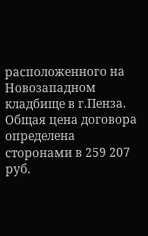расположенного на Новозападном кладбище в г.Пенза. Общая цена договора определена сторонами в 259 207 руб.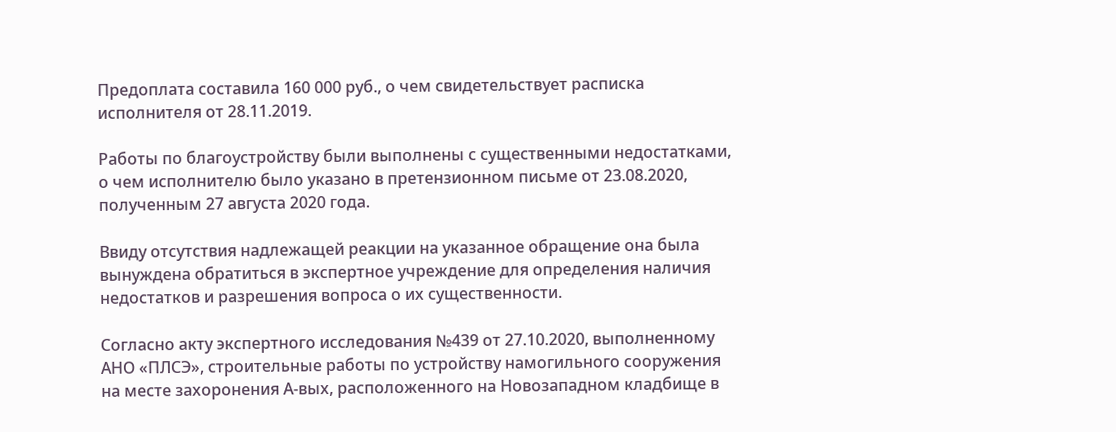Предоплата составила 160 000 руб., о чем свидетельствует расписка исполнителя от 28.11.2019.

Работы по благоустройству были выполнены с существенными недостатками, о чем исполнителю было указано в претензионном письме от 23.08.2020, полученным 27 августа 2020 года.

Ввиду отсутствия надлежащей реакции на указанное обращение она была вынуждена обратиться в экспертное учреждение для определения наличия недостатков и разрешения вопроса о их существенности.

Согласно акту экспертного исследования №439 от 27.10.2020, выполненному АНО «ПЛСЭ», строительные работы по устройству намогильного сооружения на месте захоронения А-вых, расположенного на Новозападном кладбище в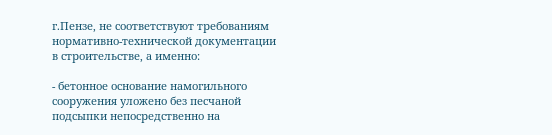г.Пензе, не соответствуют требованиям нормативно-технической документации в строительстве, а именно:

- бетонное основание намогильного сооружения уложено без песчаной подсыпки непосредственно на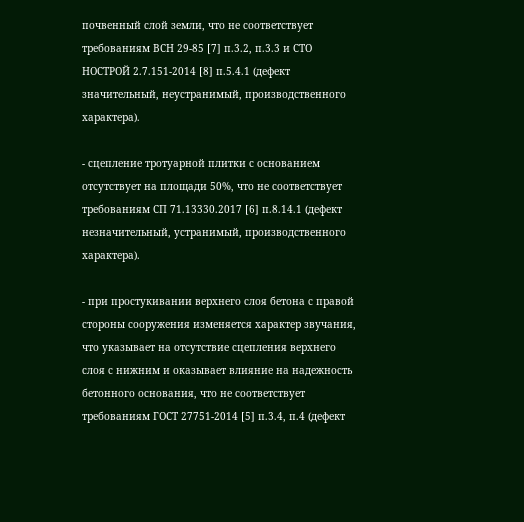почвенный слой земли, что не соответствует требованиям ВСН 29-85 [7] п.3.2, п.3.3 и СТО НОСТРОЙ 2.7.151-2014 [8] п.5.4.1 (дефект значительный, неустранимый, производственного характера).

- сцепление тротуарной плитки с основанием отсутствует на площади 50%, что не соответствует требованиям СП 71.13330.2017 [6] п.8.14.1 (дефект незначительный, устранимый, производственного характера).

- при простукивании верхнего слоя бетона с правой стороны сооружения изменяется характер звучания, что указывает на отсутствие сцепления верхнего слоя с нижним и оказывает влияние на надежность бетонного основания, что не соответствует требованиям ГОСТ 27751-2014 [5] п.3.4, п.4 (дефект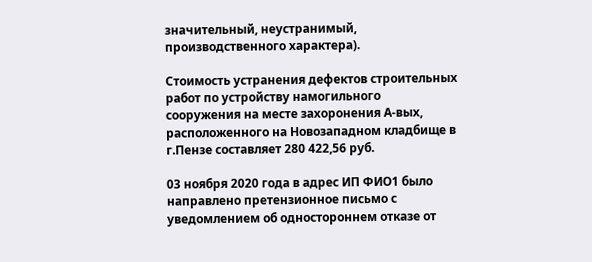значительный, неустранимый, производственного характера).

Стоимость устранения дефектов строительных работ по устройству намогильного сооружения на месте захоронения А-вых, расположенного на Новозападном кладбище в г.Пензе составляет 280 422,56 руб.

03 ноября 2020 года в адрес ИП ФИО1 было направлено претензионное письмо с уведомлением об одностороннем отказе от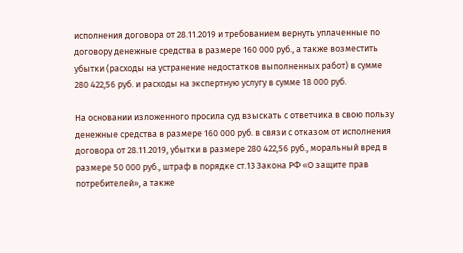исполнения договора от 28.11.2019 и требованием вернуть уплаченные по договору денежные средства в размере 160 000 руб., а также возместить убытки (расходы на устранение недостатков выполненных работ) в сумме 280 422,56 руб. и расходы на экспертную услугу в сумме 18 000 руб.

На основании изложенного просила суд взыскать с ответчика в свою пользу денежные средства в размере 160 000 руб. в связи с отказом от исполнения договора от 28.11.2019, убытки в размере 280 422,56 руб., моральный вред в размере 50 000 руб., штраф в порядке ст.13 Закона РФ «О защите прав потребителей», а также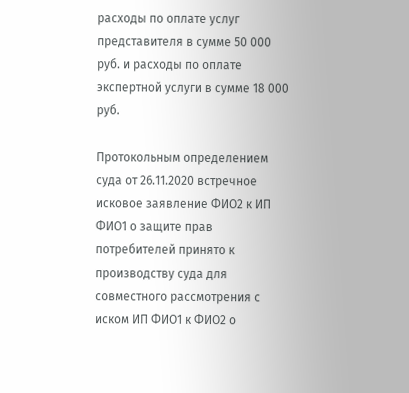расходы по оплате услуг представителя в сумме 50 000 руб. и расходы по оплате экспертной услуги в сумме 18 000 руб.

Протокольным определением суда от 26.11.2020 встречное исковое заявление ФИО2 к ИП ФИО1 о защите прав потребителей принято к производству суда для совместного рассмотрения с иском ИП ФИО1 к ФИО2 о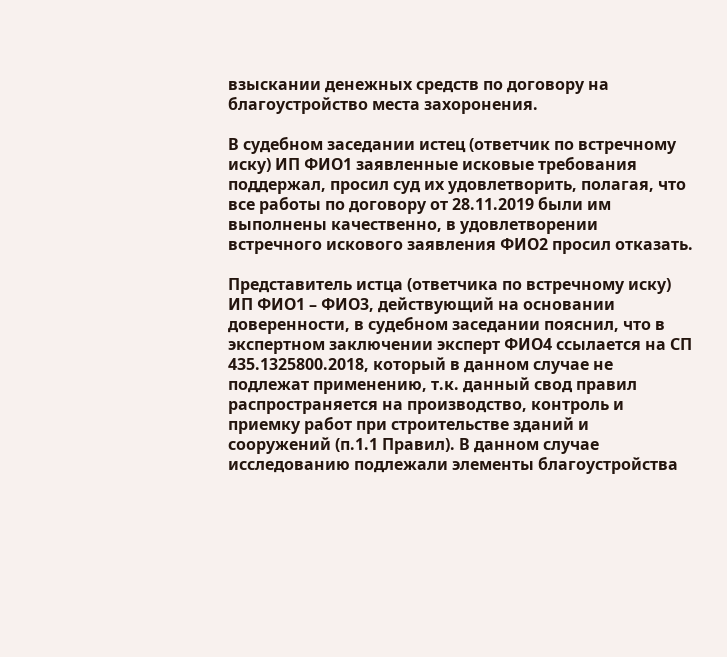взыскании денежных средств по договору на благоустройство места захоронения.

В судебном заседании истец (ответчик по встречному иску) ИП ФИО1 заявленные исковые требования поддержал, просил суд их удовлетворить, полагая, что все работы по договору от 28.11.2019 были им выполнены качественно, в удовлетворении встречного искового заявления ФИО2 просил отказать.

Представитель истца (ответчика по встречному иску) ИП ФИО1 – ФИО3, действующий на основании доверенности, в судебном заседании пояснил, что в экспертном заключении эксперт ФИО4 ссылается на СП 435.1325800.2018, который в данном случае не подлежат применению, т.к. данный свод правил распространяется на производство, контроль и приемку работ при строительстве зданий и сооружений (п.1.1 Правил). В данном случае исследованию подлежали элементы благоустройства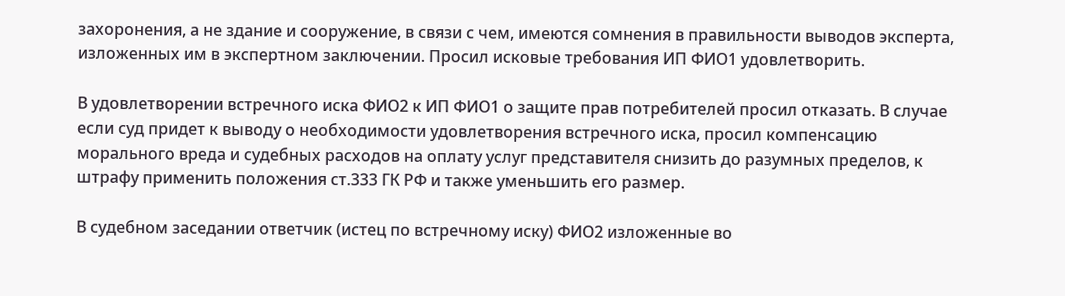захоронения, а не здание и сооружение, в связи с чем, имеются сомнения в правильности выводов эксперта, изложенных им в экспертном заключении. Просил исковые требования ИП ФИО1 удовлетворить.

В удовлетворении встречного иска ФИО2 к ИП ФИО1 о защите прав потребителей просил отказать. В случае если суд придет к выводу о необходимости удовлетворения встречного иска, просил компенсацию морального вреда и судебных расходов на оплату услуг представителя снизить до разумных пределов, к штрафу применить положения ст.333 ГК РФ и также уменьшить его размер.

В судебном заседании ответчик (истец по встречному иску) ФИО2 изложенные во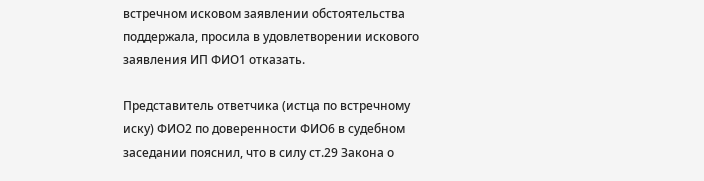встречном исковом заявлении обстоятельства поддержала, просила в удовлетворении искового заявления ИП ФИО1 отказать.

Представитель ответчика (истца по встречному иску) ФИО2 по доверенности ФИО6 в судебном заседании пояснил, что в силу ст.29 Закона о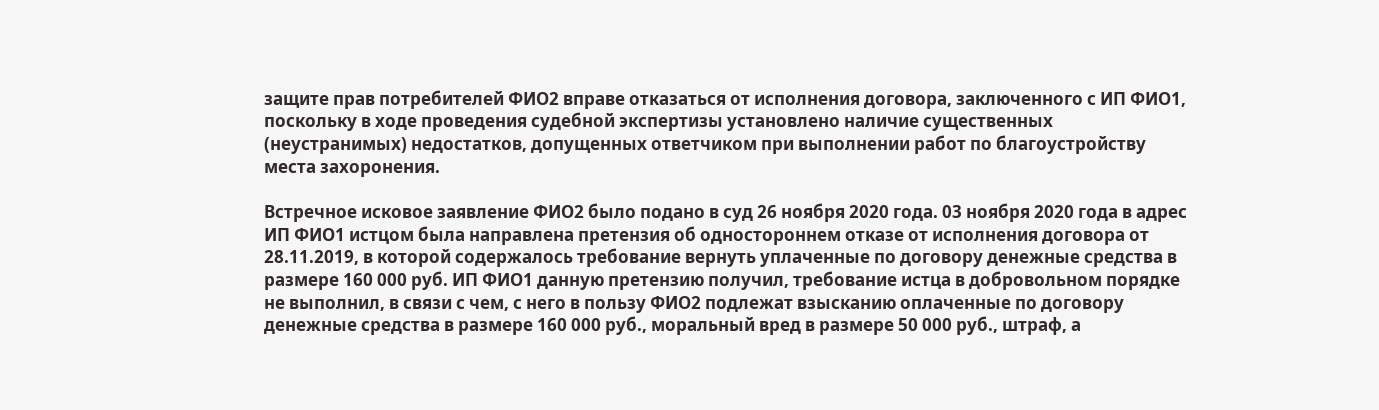защите прав потребителей ФИО2 вправе отказаться от исполнения договора, заключенного с ИП ФИО1, поскольку в ходе проведения судебной экспертизы установлено наличие существенных (неустранимых) недостатков, допущенных ответчиком при выполнении работ по благоустройству места захоронения.

Встречное исковое заявление ФИО2 было подано в суд 26 ноября 2020 года. 03 ноября 2020 года в адрес ИП ФИО1 истцом была направлена претензия об одностороннем отказе от исполнения договора от 28.11.2019, в которой содержалось требование вернуть уплаченные по договору денежные средства в размере 160 000 руб. ИП ФИО1 данную претензию получил, требование истца в добровольном порядке не выполнил, в связи с чем, с него в пользу ФИО2 подлежат взысканию оплаченные по договору денежные средства в размере 160 000 руб., моральный вред в размере 50 000 руб., штраф, а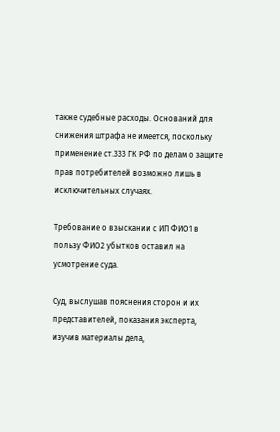также судебные расходы. Оснований для снижения штрафа не имеется, поскольку применение ст.333 ГК РФ по делам о защите прав потребителей возможно лишь в исключительных случаях.

Требование о взыскании с ИП ФИО1 в пользу ФИО2 убытков оставил на усмотрение суда.

Суд, выслушав пояснения сторон и их представителей, показания эксперта, изучив материалы дела,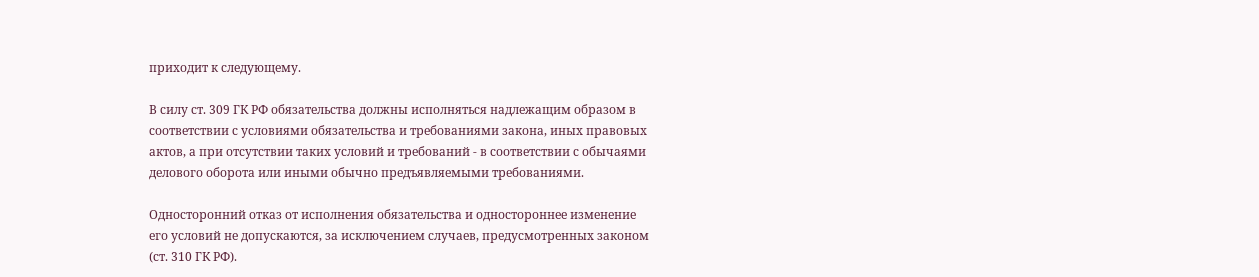приходит к следующему.

В силу ст. 309 ГК РФ обязательства должны исполняться надлежащим образом в соответствии с условиями обязательства и требованиями закона, иных правовых актов, а при отсутствии таких условий и требований - в соответствии с обычаями делового оборота или иными обычно предъявляемыми требованиями.

Односторонний отказ от исполнения обязательства и одностороннее изменение его условий не допускаются, за исключением случаев, предусмотренных законом (ст. 310 ГК РФ).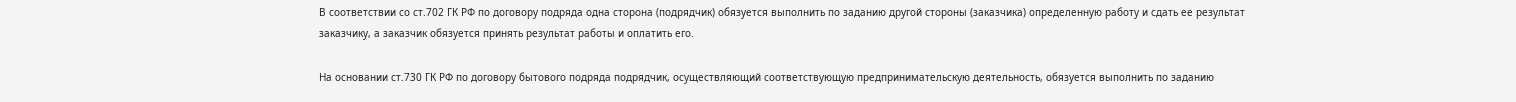В соответствии со ст.702 ГК РФ по договору подряда одна сторона (подрядчик) обязуется выполнить по заданию другой стороны (заказчика) определенную работу и сдать ее результат заказчику, а заказчик обязуется принять результат работы и оплатить его.

На основании ст.730 ГК РФ по договору бытового подряда подрядчик, осуществляющий соответствующую предпринимательскую деятельность, обязуется выполнить по заданию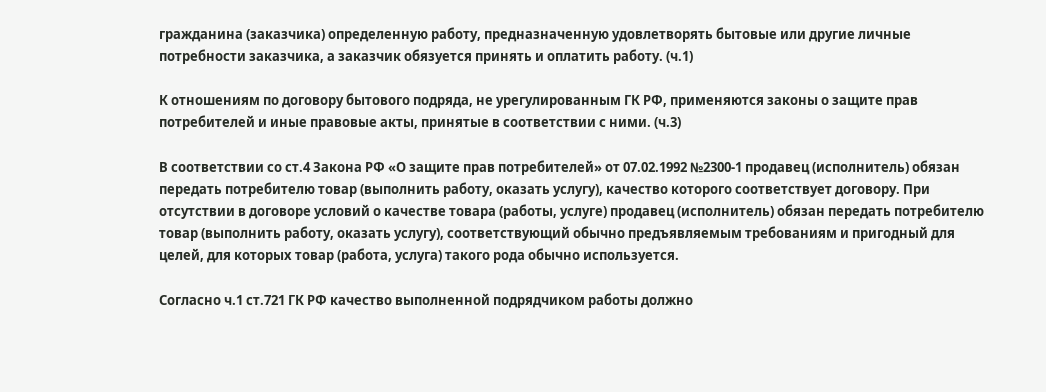гражданина (заказчика) определенную работу, предназначенную удовлетворять бытовые или другие личные потребности заказчика, а заказчик обязуется принять и оплатить работу. (ч.1)

К отношениям по договору бытового подряда, не урегулированным ГК РФ, применяются законы о защите прав потребителей и иные правовые акты, принятые в соответствии с ними. (ч.3)

В соответствии со ст.4 Закона РФ «О защите прав потребителей» от 07.02.1992 №2300-1 продавец (исполнитель) обязан передать потребителю товар (выполнить работу, оказать услугу), качество которого соответствует договору. При отсутствии в договоре условий о качестве товара (работы, услуге) продавец (исполнитель) обязан передать потребителю товар (выполнить работу, оказать услугу), соответствующий обычно предъявляемым требованиям и пригодный для целей, для которых товар (работа, услуга) такого рода обычно используется.

Согласно ч.1 ст.721 ГК РФ качество выполненной подрядчиком работы должно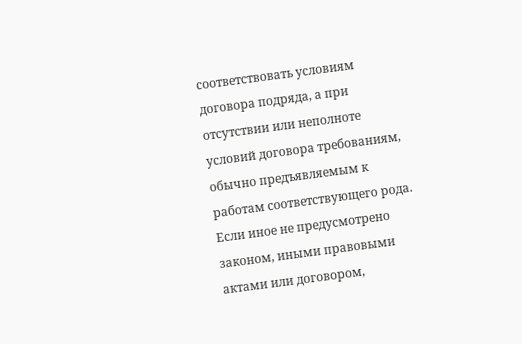соответствовать условиям договора подряда, а при отсутствии или неполноте условий договора требованиям, обычно предъявляемым к работам соответствующего рода. Если иное не предусмотрено законом, иными правовыми актами или договором,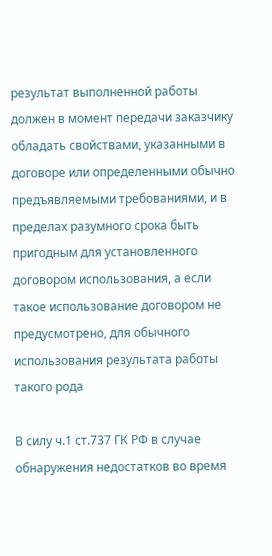результат выполненной работы должен в момент передачи заказчику обладать свойствами, указанными в договоре или определенными обычно предъявляемыми требованиями, и в пределах разумного срока быть пригодным для установленного договором использования, а если такое использование договором не предусмотрено, для обычного использования результата работы такого рода

В силу ч.1 ст.737 ГК РФ в случае обнаружения недостатков во время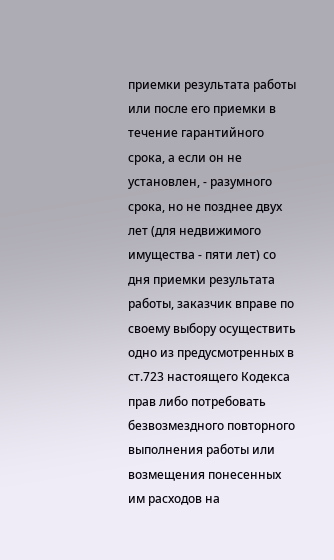приемки результата работы или после его приемки в течение гарантийного срока, а если он не установлен, - разумного срока, но не позднее двух лет (для недвижимого имущества - пяти лет) со дня приемки результата работы, заказчик вправе по своему выбору осуществить одно из предусмотренных в ст.723 настоящего Кодекса прав либо потребовать безвозмездного повторного выполнения работы или возмещения понесенных им расходов на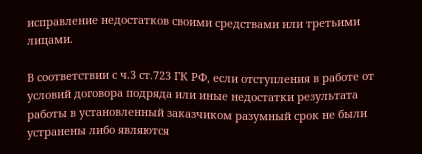исправление недостатков своими средствами или третьими лицами.

В соответствии с ч.3 ст.723 ГК РФ, если отступления в работе от условий договора подряда или иные недостатки результата работы в установленный заказчиком разумный срок не были устранены либо являются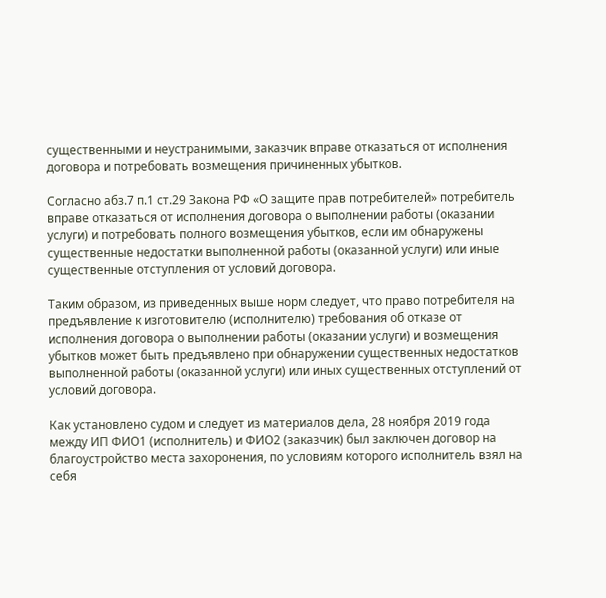существенными и неустранимыми, заказчик вправе отказаться от исполнения договора и потребовать возмещения причиненных убытков.

Согласно абз.7 п.1 ст.29 Закона РФ «О защите прав потребителей» потребитель вправе отказаться от исполнения договора о выполнении работы (оказании услуги) и потребовать полного возмещения убытков, если им обнаружены существенные недостатки выполненной работы (оказанной услуги) или иные существенные отступления от условий договора.

Таким образом, из приведенных выше норм следует, что право потребителя на предъявление к изготовителю (исполнителю) требования об отказе от исполнения договора о выполнении работы (оказании услуги) и возмещения убытков может быть предъявлено при обнаружении существенных недостатков выполненной работы (оказанной услуги) или иных существенных отступлений от условий договора.

Как установлено судом и следует из материалов дела, 28 ноября 2019 года между ИП ФИО1 (исполнитель) и ФИО2 (заказчик) был заключен договор на благоустройство места захоронения, по условиям которого исполнитель взял на себя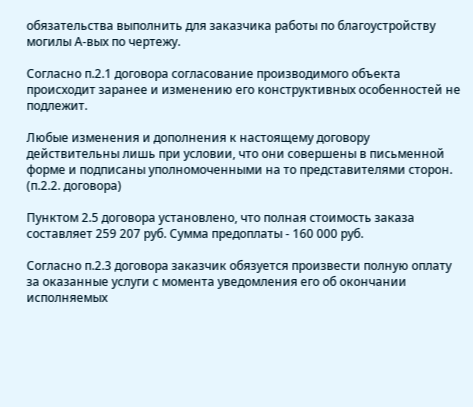обязательства выполнить для заказчика работы по благоустройству могилы А-вых по чертежу.

Согласно п.2.1 договора согласование производимого объекта происходит заранее и изменению его конструктивных особенностей не подлежит.

Любые изменения и дополнения к настоящему договору действительны лишь при условии, что они совершены в письменной форме и подписаны уполномоченными на то представителями сторон. (п.2.2. договора)

Пунктом 2.5 договора установлено, что полная стоимость заказа составляет 259 207 руб. Сумма предоплаты - 160 000 руб.

Согласно п.2.3 договора заказчик обязуется произвести полную оплату за оказанные услуги с момента уведомления его об окончании исполняемых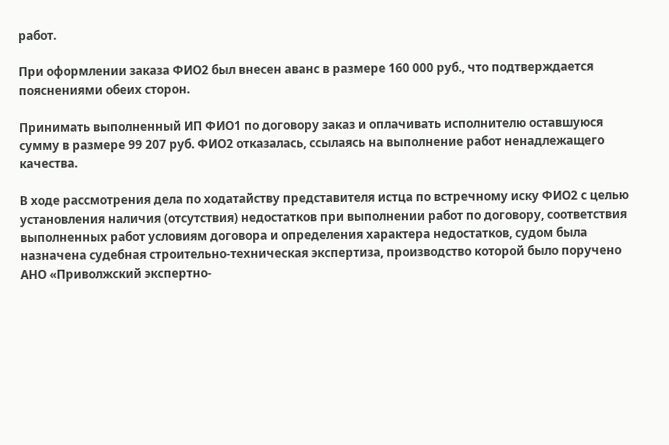работ.

При оформлении заказа ФИО2 был внесен аванс в размере 160 000 руб., что подтверждается пояснениями обеих сторон.

Принимать выполненный ИП ФИО1 по договору заказ и оплачивать исполнителю оставшуюся сумму в размере 99 207 руб. ФИО2 отказалась, ссылаясь на выполнение работ ненадлежащего качества.

В ходе рассмотрения дела по ходатайству представителя истца по встречному иску ФИО2 с целью установления наличия (отсутствия) недостатков при выполнении работ по договору, соответствия выполненных работ условиям договора и определения характера недостатков, судом была назначена судебная строительно-техническая экспертиза, производство которой было поручено АНО «Приволжский экспертно-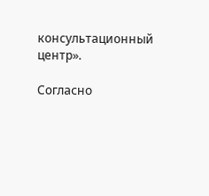консультационный центр».

Согласно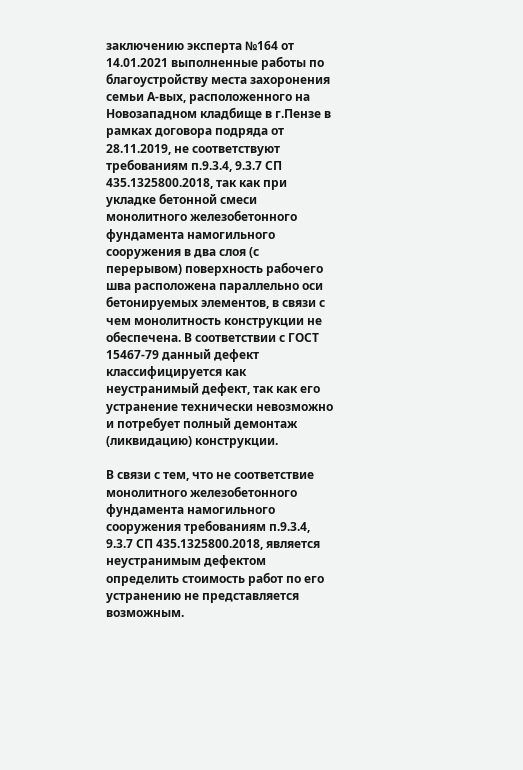заключению эксперта №164 от 14.01.2021 выполненные работы по благоустройству места захоронения семьи А-вых, расположенного на Новозападном кладбище в г.Пензе в рамках договора подряда от 28.11.2019, не соответствуют требованиям п.9.3.4, 9.3.7 СП 435.1325800.2018, так как при укладке бетонной смеси монолитного железобетонного фундамента намогильного сооружения в два слоя (с перерывом) поверхность рабочего шва расположена параллельно оси бетонируемых элементов, в связи с чем монолитность конструкции не обеспечена. В соответствии с ГОСТ 15467-79 данный дефект классифицируется как неустранимый дефект, так как его устранение технически невозможно и потребует полный демонтаж (ликвидацию) конструкции.

В связи с тем, что не соответствие монолитного железобетонного фундамента намогильного сооружения требованиям п.9.3.4, 9.3.7 СП 435.1325800.2018, является неустранимым дефектом определить стоимость работ по его устранению не представляется возможным.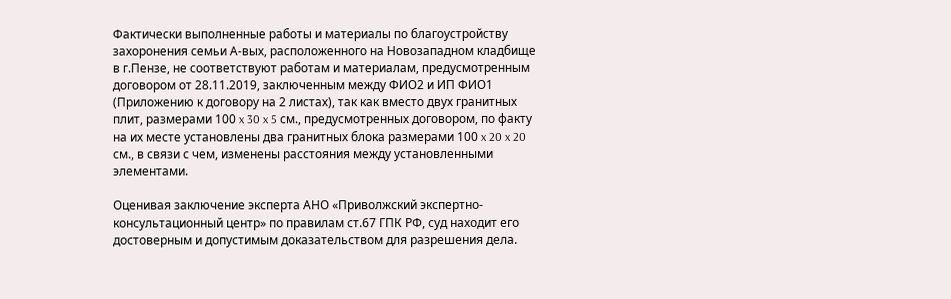Фактически выполненные работы и материалы по благоустройству захоронения семьи А-вых, расположенного на Новозападном кладбище в г.Пензе, не соответствуют работам и материалам, предусмотренным договором от 28.11.2019, заключенным между ФИО2 и ИП ФИО1 (Приложению к договору на 2 листах), так как вместо двух гранитных плит, размерами 100 x 30 x 5 см., предусмотренных договором, по факту на их месте установлены два гранитных блока размерами 100 x 20 x 20 см., в связи с чем, изменены расстояния между установленными элементами.

Оценивая заключение эксперта АНО «Приволжский экспертно-консультационный центр» по правилам ст.67 ГПК РФ, суд находит его достоверным и допустимым доказательством для разрешения дела.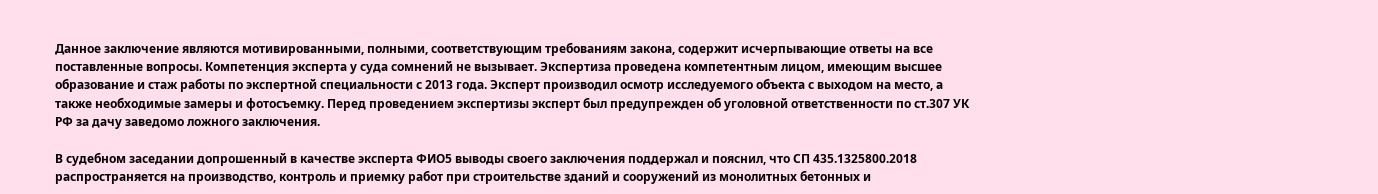Данное заключение являются мотивированными, полными, соответствующим требованиям закона, содержит исчерпывающие ответы на все поставленные вопросы. Компетенция эксперта у суда сомнений не вызывает. Экспертиза проведена компетентным лицом, имеющим высшее образование и стаж работы по экспертной специальности с 2013 года. Эксперт производил осмотр исследуемого объекта с выходом на место, а также необходимые замеры и фотосъемку. Перед проведением экспертизы эксперт был предупрежден об уголовной ответственности по ст.307 УК РФ за дачу заведомо ложного заключения.

В судебном заседании допрошенный в качестве эксперта ФИО5 выводы своего заключения поддержал и пояснил, что СП 435.1325800.2018 распространяется на производство, контроль и приемку работ при строительстве зданий и сооружений из монолитных бетонных и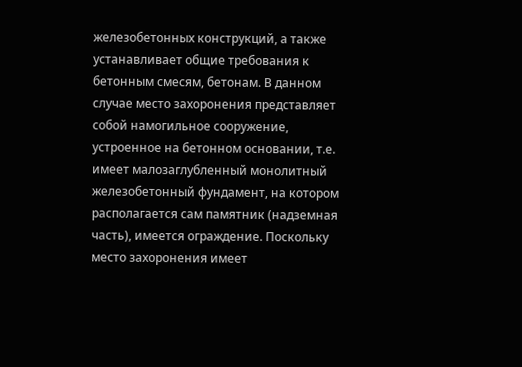железобетонных конструкций, а также устанавливает общие требования к бетонным смесям, бетонам. В данном случае место захоронения представляет собой намогильное сооружение, устроенное на бетонном основании, т.е. имеет малозаглубленный монолитный железобетонный фундамент, на котором располагается сам памятник (надземная часть), имеется ограждение. Поскольку место захоронения имеет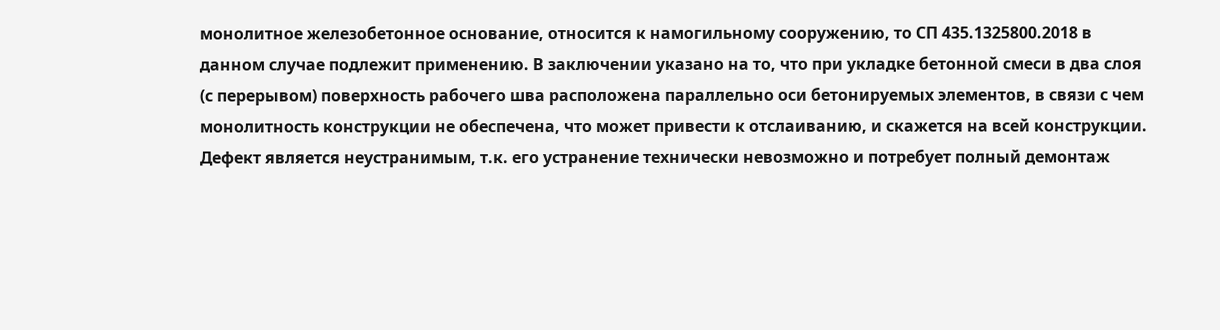монолитное железобетонное основание, относится к намогильному сооружению, то СП 435.1325800.2018 в данном случае подлежит применению. В заключении указано на то, что при укладке бетонной смеси в два слоя (с перерывом) поверхность рабочего шва расположена параллельно оси бетонируемых элементов, в связи с чем монолитность конструкции не обеспечена, что может привести к отслаиванию, и скажется на всей конструкции. Дефект является неустранимым, т.к. его устранение технически невозможно и потребует полный демонтаж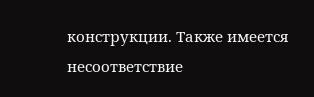конструкции. Также имеется несоответствие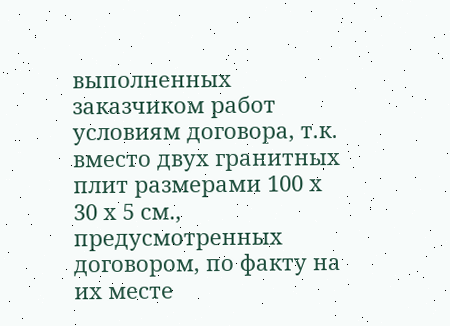выполненных заказчиком работ условиям договора, т.к. вместо двух гранитных плит размерами 100 х 30 х 5 см., предусмотренных договором, по факту на их месте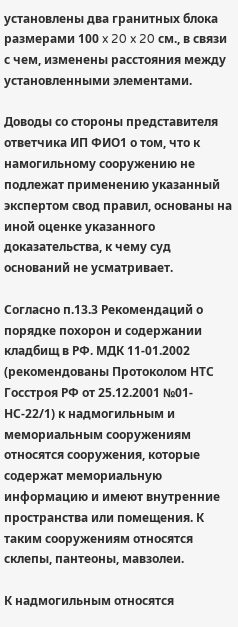установлены два гранитных блока размерами 100 x 20 x 20 см., в связи с чем, изменены расстояния между установленными элементами.

Доводы со стороны представителя ответчика ИП ФИО1 о том, что к намогильному сооружению не подлежат применению указанный экспертом свод правил, основаны на иной оценке указанного доказательства, к чему суд оснований не усматривает.

Согласно п.13.3 Рекомендаций о порядке похорон и содержании кладбищ в РФ. МДК 11-01.2002 (рекомендованы Протоколом НТС Госстроя РФ от 25.12.2001 №01-НС-22/1) к надмогильным и мемориальным сооружениям относятся сооружения, которые содержат мемориальную информацию и имеют внутренние пространства или помещения. К таким сооружениям относятся склепы, пантеоны, мавзолеи.

К надмогильным относятся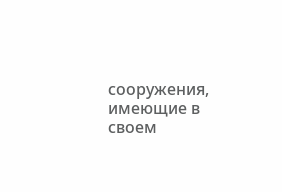сооружения, имеющие в своем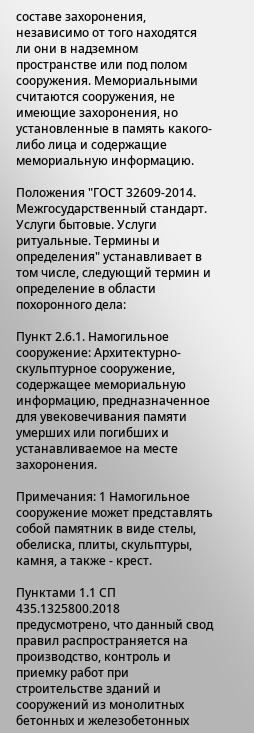составе захоронения, независимо от того находятся ли они в надземном пространстве или под полом сооружения. Мемориальными считаются сооружения, не имеющие захоронения, но установленные в память какого-либо лица и содержащие мемориальную информацию.

Положения "ГОСТ 32609-2014. Межгосударственный стандарт. Услуги бытовые. Услуги ритуальные. Термины и определения" устанавливает в том числе, следующий термин и определение в области похоронного дела:

Пункт 2.6.1. Намогильное сооружение: Архитектурно-скульптурное сооружение, содержащее мемориальную информацию, предназначенное для увековечивания памяти умерших или погибших и устанавливаемое на месте захоронения.

Примечания: 1 Намогильное сооружение может представлять собой памятник в виде стелы, обелиска, плиты, скульптуры, камня, а также - крест.

Пунктами 1.1 СП 435.1325800.2018 предусмотрено, что данный свод правил распространяется на производство, контроль и приемку работ при строительстве зданий и сооружений из монолитных бетонных и железобетонных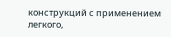конструкций с применением легкого,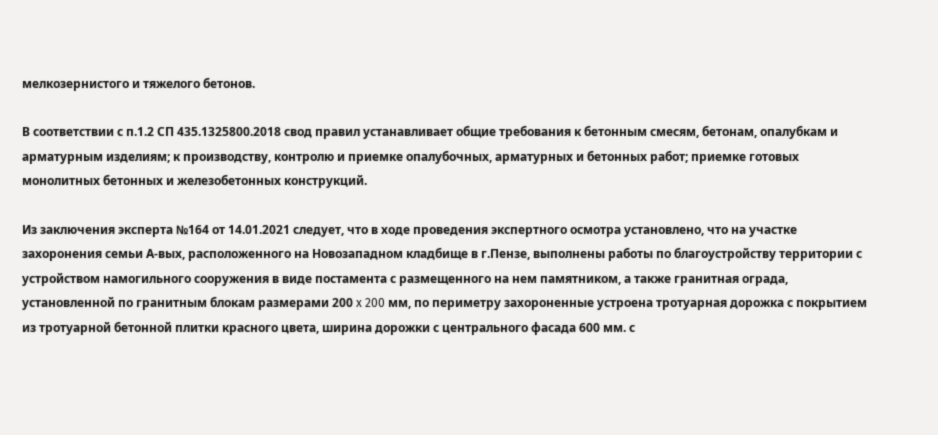мелкозернистого и тяжелого бетонов.

В соответствии с п.1.2 СП 435.1325800.2018 свод правил устанавливает общие требования к бетонным смесям, бетонам, опалубкам и арматурным изделиям; к производству, контролю и приемке опалубочных, арматурных и бетонных работ; приемке готовых монолитных бетонных и железобетонных конструкций.

Из заключения эксперта №164 от 14.01.2021 следует, что в ходе проведения экспертного осмотра установлено, что на участке захоронения семьи А-вых, расположенного на Новозападном кладбище в г.Пензе, выполнены работы по благоустройству территории с устройством намогильного сооружения в виде постамента с размещенного на нем памятником, а также гранитная ограда, установленной по гранитным блокам размерами 200 x 200 мм, по периметру захороненные устроена тротуарная дорожка с покрытием из тротуарной бетонной плитки красного цвета, ширина дорожки с центрального фасада 600 мм. с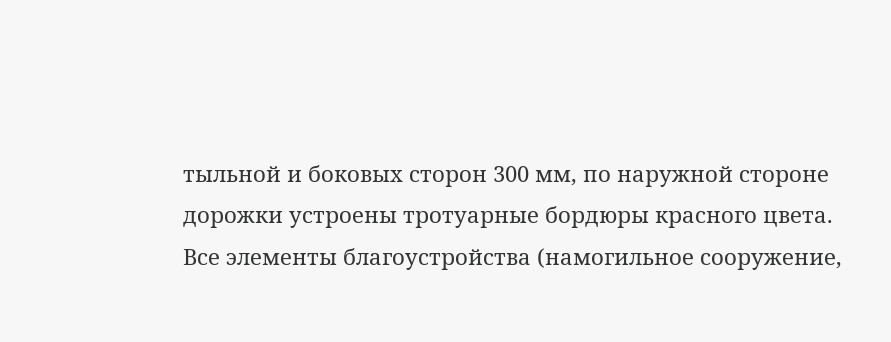тыльной и боковых сторон 300 мм, по наружной стороне дорожки устроены тротуарные бордюры красного цвета. Все элементы благоустройства (намогильное сооружение,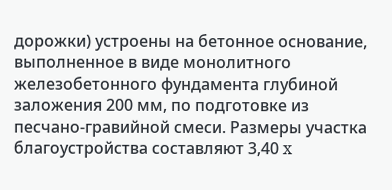дорожки) устроены на бетонное основание, выполненное в виде монолитного железобетонного фундамента глубиной заложения 200 мм, по подготовке из песчано-гравийной смеси. Размеры участка благоустройства составляют 3,40 x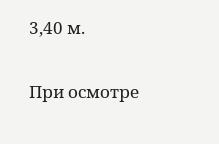3,40 м.

При осмотре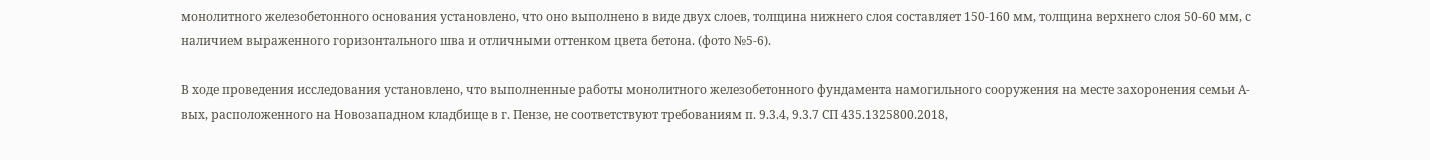монолитного железобетонного основания установлено, что оно выполнено в виде двух слоев, толщина нижнего слоя составляет 150-160 мм, толщина верхнего слоя 50-60 мм, с наличием выраженного горизонтального шва и отличными оттенком цвета бетона. (фото №5-6).

В ходе проведения исследования установлено, что выполненные работы монолитного железобетонного фундамента намогильного сооружения на месте захоронения семьи А-вых, расположенного на Новозападном кладбище в г. Пензе, не соответствуют требованиям п. 9.3.4, 9.3.7 СП 435.1325800.2018,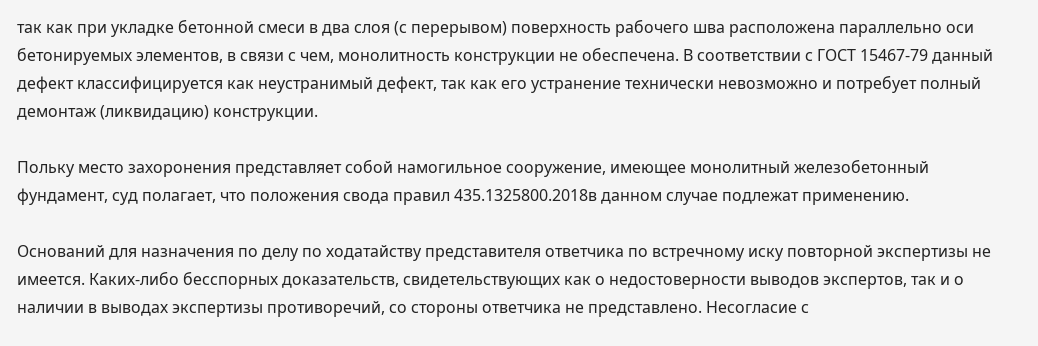так как при укладке бетонной смеси в два слоя (с перерывом) поверхность рабочего шва расположена параллельно оси бетонируемых элементов, в связи с чем, монолитность конструкции не обеспечена. В соответствии с ГОСТ 15467-79 данный дефект классифицируется как неустранимый дефект, так как его устранение технически невозможно и потребует полный демонтаж (ликвидацию) конструкции.

Польку место захоронения представляет собой намогильное сооружение, имеющее монолитный железобетонный фундамент, суд полагает, что положения свода правил 435.1325800.2018в данном случае подлежат применению.

Оснований для назначения по делу по ходатайству представителя ответчика по встречному иску повторной экспертизы не имеется. Каких-либо бесспорных доказательств, свидетельствующих как о недостоверности выводов экспертов, так и о наличии в выводах экспертизы противоречий, со стороны ответчика не представлено. Несогласие с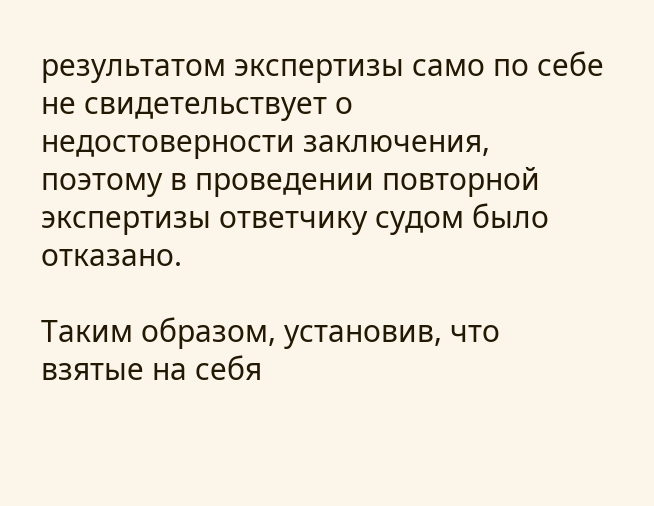результатом экспертизы само по себе не свидетельствует о недостоверности заключения, поэтому в проведении повторной экспертизы ответчику судом было отказано.

Таким образом, установив, что взятые на себя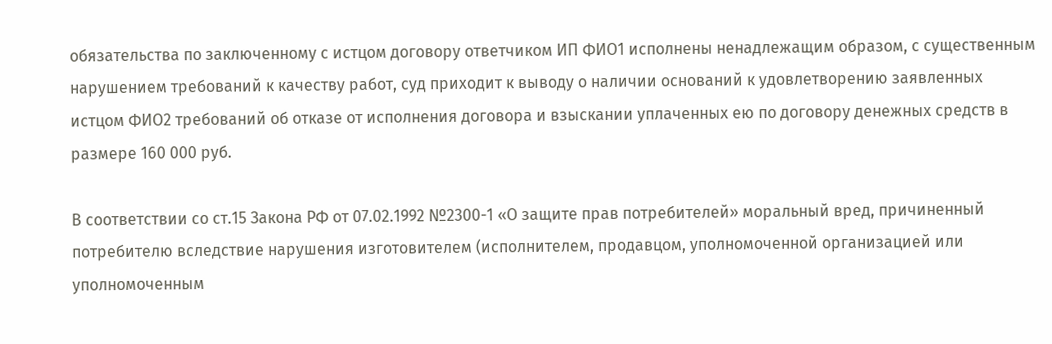обязательства по заключенному с истцом договору ответчиком ИП ФИО1 исполнены ненадлежащим образом, с существенным нарушением требований к качеству работ, суд приходит к выводу о наличии оснований к удовлетворению заявленных истцом ФИО2 требований об отказе от исполнения договора и взыскании уплаченных ею по договору денежных средств в размере 160 000 руб.

В соответствии со ст.15 Закона РФ от 07.02.1992 №2300-1 «О защите прав потребителей» моральный вред, причиненный потребителю вследствие нарушения изготовителем (исполнителем, продавцом, уполномоченной организацией или уполномоченным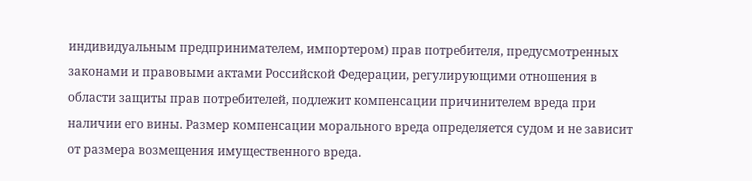индивидуальным предпринимателем, импортером) прав потребителя, предусмотренных законами и правовыми актами Российской Федерации, регулирующими отношения в области защиты прав потребителей, подлежит компенсации причинителем вреда при наличии его вины. Размер компенсации морального вреда определяется судом и не зависит от размера возмещения имущественного вреда.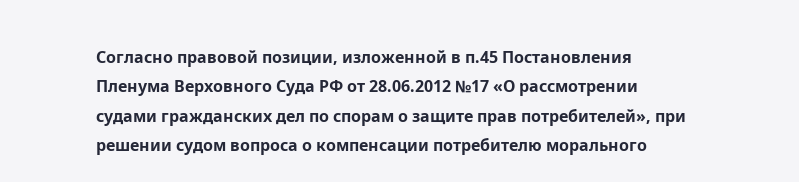Согласно правовой позиции, изложенной в п.45 Постановления Пленума Верховного Суда РФ от 28.06.2012 №17 «О рассмотрении судами гражданских дел по спорам о защите прав потребителей», при решении судом вопроса о компенсации потребителю морального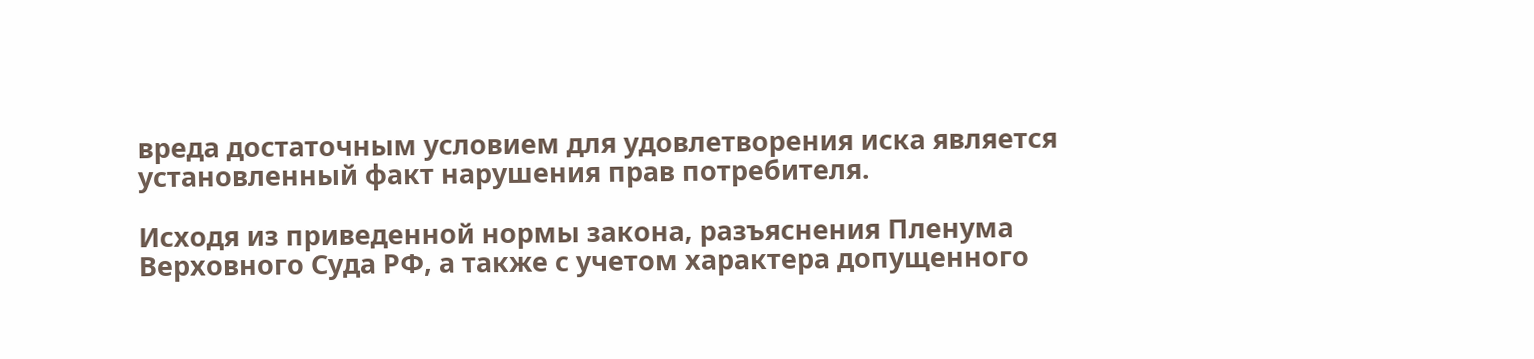вреда достаточным условием для удовлетворения иска является установленный факт нарушения прав потребителя.

Исходя из приведенной нормы закона, разъяснения Пленума Верховного Суда РФ, а также с учетом характера допущенного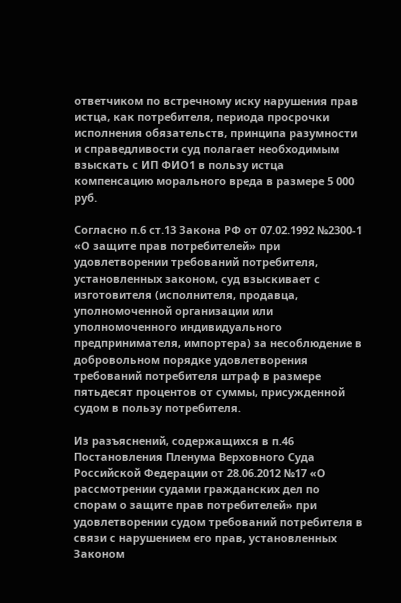ответчиком по встречному иску нарушения прав истца, как потребителя, периода просрочки исполнения обязательств, принципа разумности и справедливости суд полагает необходимым взыскать с ИП ФИО1 в пользу истца компенсацию морального вреда в размере 5 000 руб.

Согласно п.6 ст.13 Закона РФ от 07.02.1992 №2300-1 «О защите прав потребителей» при удовлетворении требований потребителя, установленных законом, суд взыскивает с изготовителя (исполнителя, продавца, уполномоченной организации или уполномоченного индивидуального предпринимателя, импортера) за несоблюдение в добровольном порядке удовлетворения требований потребителя штраф в размере пятьдесят процентов от суммы, присужденной судом в пользу потребителя.

Из разъяснений, содержащихся в п.46 Постановления Пленума Верховного Суда Российской Федерации от 28.06.2012 №17 «О рассмотрении судами гражданских дел по спорам о защите прав потребителей» при удовлетворении судом требований потребителя в связи с нарушением его прав, установленных Законом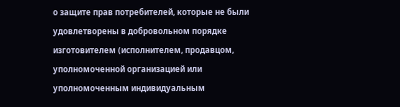о защите прав потребителей, которые не были удовлетворены в добровольном порядке изготовителем (исполнителем, продавцом, уполномоченной организацией или уполномоченным индивидуальным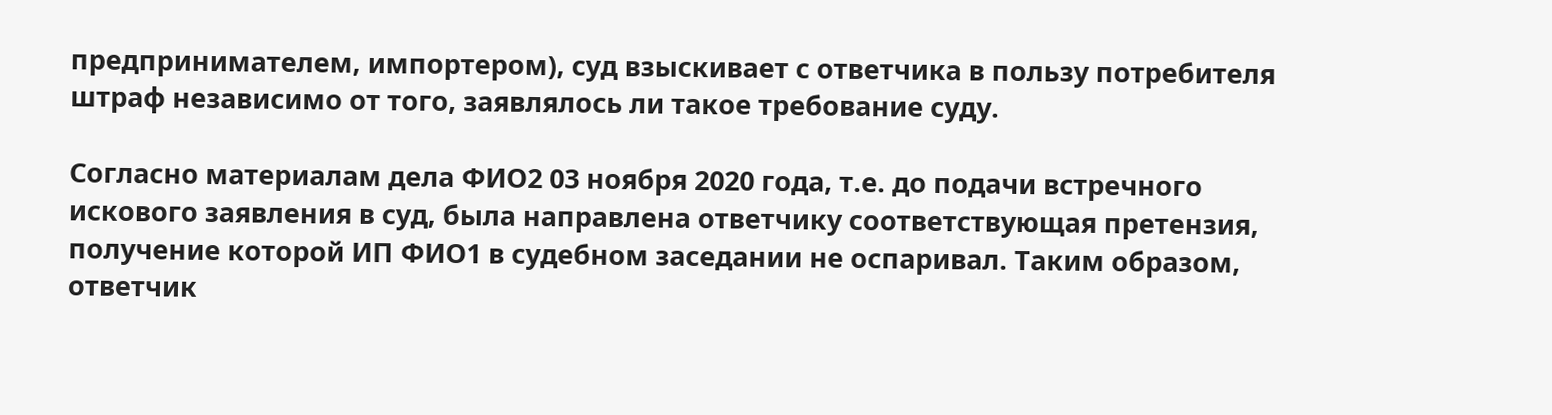предпринимателем, импортером), суд взыскивает с ответчика в пользу потребителя штраф независимо от того, заявлялось ли такое требование суду.

Согласно материалам дела ФИО2 03 ноября 2020 года, т.е. до подачи встречного искового заявления в суд, была направлена ответчику соответствующая претензия, получение которой ИП ФИО1 в судебном заседании не оспаривал. Таким образом, ответчик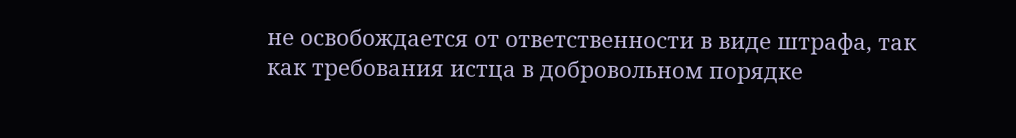не освобождается от ответственности в виде штрафа, так как требования истца в добровольном порядке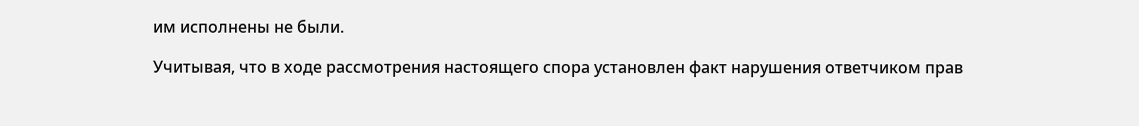им исполнены не были.

Учитывая, что в ходе рассмотрения настоящего спора установлен факт нарушения ответчиком прав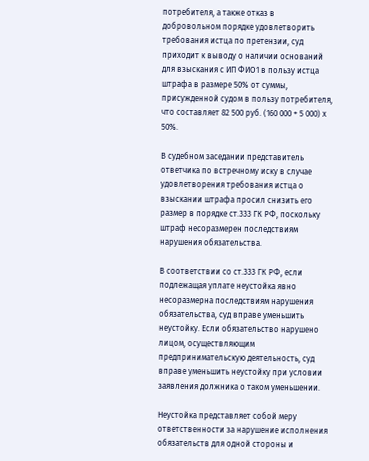потребителя, а также отказ в добровольном порядке удовлетворить требования истца по претензии, суд приходит к выводу о наличии оснований для взыскания с ИП ФИО1 в пользу истца штрафа в размере 50% от суммы, присужденной судом в пользу потребителя, что составляет 82 500 руб. (160 000 + 5 000) х 50%.

В судебном заседании представитель ответчика по встречному иску в случае удовлетворения требования истца о взыскании штрафа просил снизить его размер в порядке ст.333 ГК РФ, поскольку штраф несоразмерен последствиям нарушения обязательства.

В соответствии со ст.333 ГК РФ, если подлежащая уплате неустойка явно несоразмерна последствиям нарушения обязательства, суд вправе уменьшить неустойку. Если обязательство нарушено лицом, осуществляющим предпринимательскую деятельность, суд вправе уменьшить неустойку при условии заявления должника о таком уменьшении.

Неустойка представляет собой меру ответственности за нарушение исполнения обязательств для одной стороны и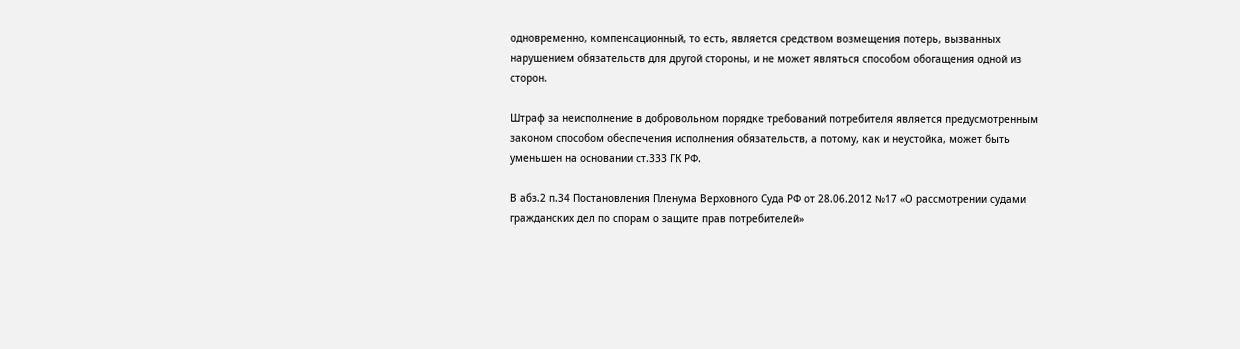одновременно, компенсационный, то есть, является средством возмещения потерь, вызванных нарушением обязательств для другой стороны, и не может являться способом обогащения одной из сторон.

Штраф за неисполнение в добровольном порядке требований потребителя является предусмотренным законом способом обеспечения исполнения обязательств, а потому, как и неустойка, может быть уменьшен на основании ст.333 ГК РФ.

В абз.2 п.34 Постановления Пленума Верховного Суда РФ от 28.06.2012 №17 «О рассмотрении судами гражданских дел по спорам о защите прав потребителей»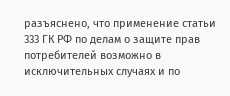разъяснено, что применение статьи 333 ГК РФ по делам о защите прав потребителей возможно в исключительных случаях и по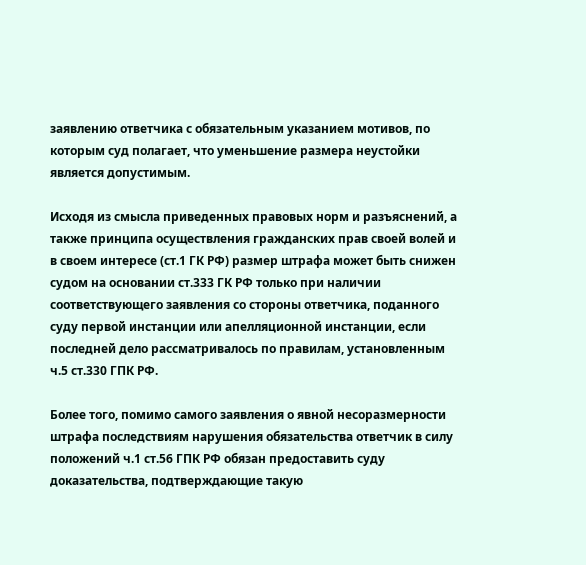заявлению ответчика с обязательным указанием мотивов, по которым суд полагает, что уменьшение размера неустойки является допустимым.

Исходя из смысла приведенных правовых норм и разъяснений, а также принципа осуществления гражданских прав своей волей и в своем интересе (ст.1 ГК РФ) размер штрафа может быть снижен судом на основании ст.333 ГК РФ только при наличии соответствующего заявления со стороны ответчика, поданного суду первой инстанции или апелляционной инстанции, если последней дело рассматривалось по правилам, установленным ч.5 ст.330 ГПК РФ.

Более того, помимо самого заявления о явной несоразмерности штрафа последствиям нарушения обязательства ответчик в силу положений ч.1 ст.56 ГПК РФ обязан предоставить суду доказательства, подтверждающие такую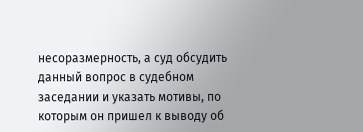несоразмерность, а суд обсудить данный вопрос в судебном заседании и указать мотивы, по которым он пришел к выводу об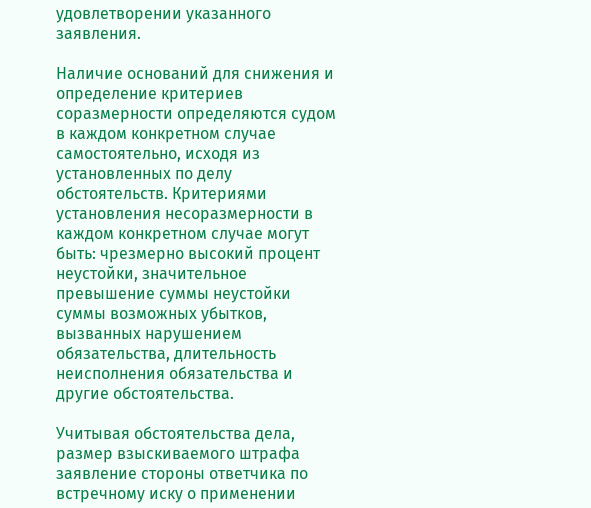удовлетворении указанного заявления.

Наличие оснований для снижения и определение критериев соразмерности определяются судом в каждом конкретном случае самостоятельно, исходя из установленных по делу обстоятельств. Критериями установления несоразмерности в каждом конкретном случае могут быть: чрезмерно высокий процент неустойки, значительное превышение суммы неустойки суммы возможных убытков, вызванных нарушением обязательства, длительность неисполнения обязательства и другие обстоятельства.

Учитывая обстоятельства дела, размер взыскиваемого штрафа заявление стороны ответчика по встречному иску о применении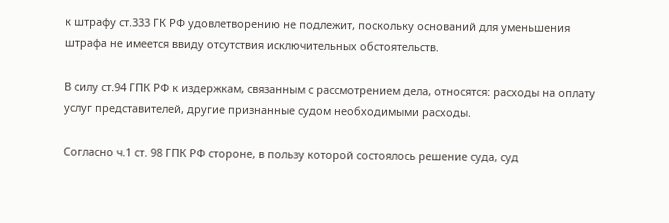к штрафу ст.333 ГК РФ удовлетворению не подлежит, поскольку оснований для уменьшения штрафа не имеется ввиду отсутствия исключительных обстоятельств.

В силу ст.94 ГПК РФ к издержкам, связанным с рассмотрением дела, относятся: расходы на оплату услуг представителей, другие признанные судом необходимыми расходы.

Согласно ч.1 ст. 98 ГПК РФ стороне, в пользу которой состоялось решение суда, суд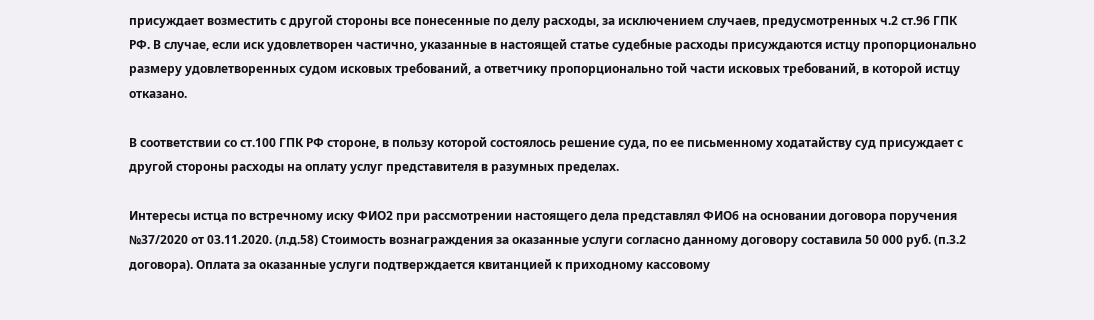присуждает возместить с другой стороны все понесенные по делу расходы, за исключением случаев, предусмотренных ч.2 ст.96 ГПК РФ. В случае, если иск удовлетворен частично, указанные в настоящей статье судебные расходы присуждаются истцу пропорционально размеру удовлетворенных судом исковых требований, а ответчику пропорционально той части исковых требований, в которой истцу отказано.

В соответствии со ст.100 ГПК РФ стороне, в пользу которой состоялось решение суда, по ее письменному ходатайству суд присуждает с другой стороны расходы на оплату услуг представителя в разумных пределах.

Интересы истца по встречному иску ФИО2 при рассмотрении настоящего дела представлял ФИО6 на основании договора поручения №37/2020 от 03.11.2020. (л.д.58) Стоимость вознаграждения за оказанные услуги согласно данному договору составила 50 000 руб. (п.3.2 договора). Оплата за оказанные услуги подтверждается квитанцией к приходному кассовому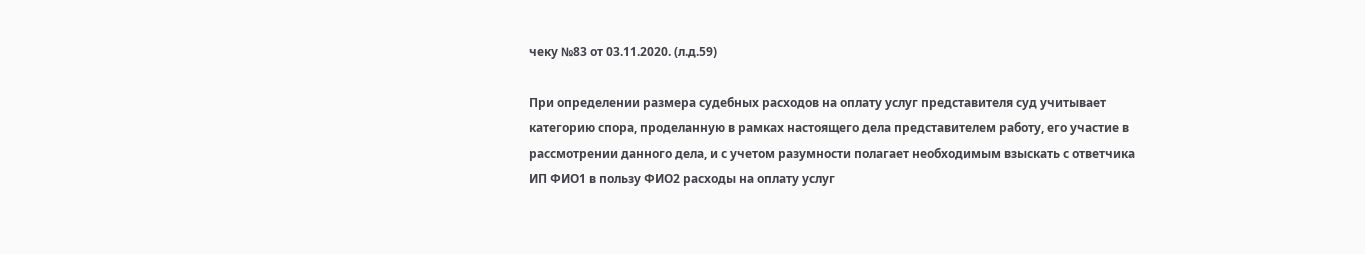чеку №83 от 03.11.2020. (л.д.59)

При определении размера судебных расходов на оплату услуг представителя суд учитывает категорию спора, проделанную в рамках настоящего дела представителем работу, его участие в рассмотрении данного дела, и с учетом разумности полагает необходимым взыскать с ответчика ИП ФИО1 в пользу ФИО2 расходы на оплату услуг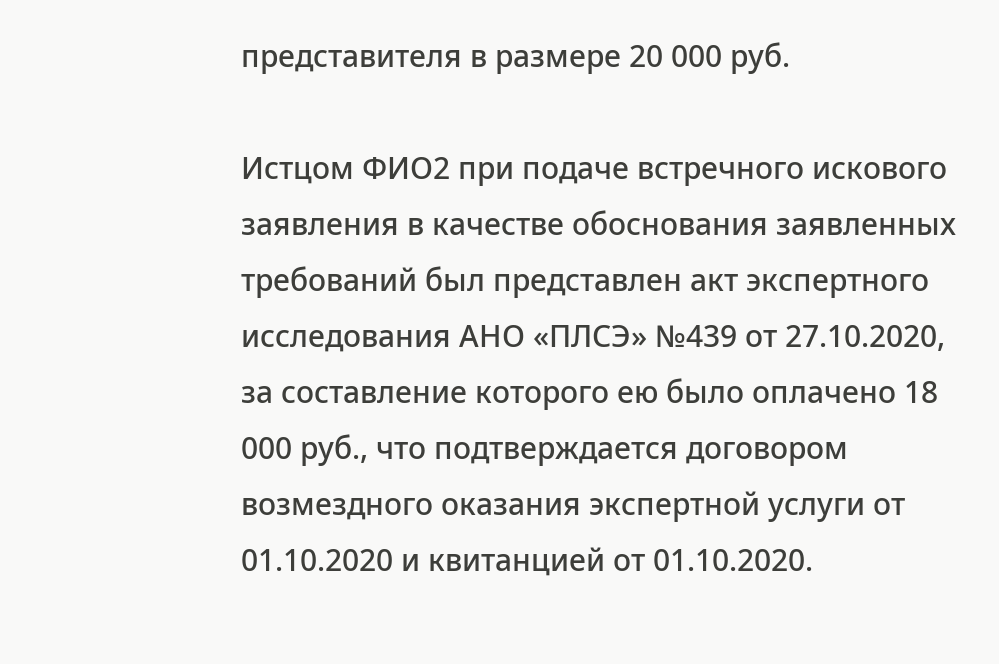представителя в размере 20 000 руб.

Истцом ФИО2 при подаче встречного искового заявления в качестве обоснования заявленных требований был представлен акт экспертного исследования АНО «ПЛСЭ» №439 от 27.10.2020, за составление которого ею было оплачено 18 000 руб., что подтверждается договором возмездного оказания экспертной услуги от 01.10.2020 и квитанцией от 01.10.2020.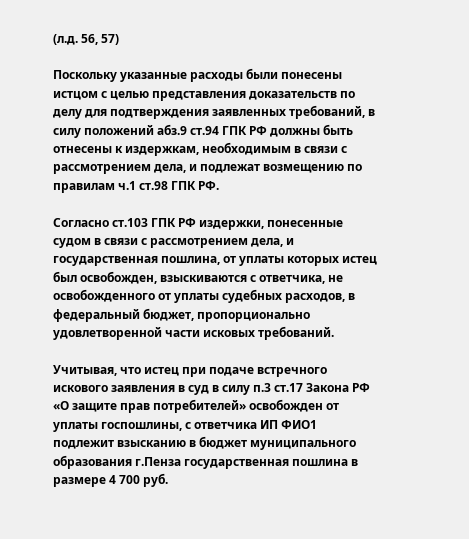(л.д. 56, 57)

Поскольку указанные расходы были понесены истцом с целью представления доказательств по делу для подтверждения заявленных требований, в силу положений абз.9 ст.94 ГПК РФ должны быть отнесены к издержкам, необходимым в связи с рассмотрением дела, и подлежат возмещению по правилам ч.1 ст.98 ГПК РФ.

Согласно ст.103 ГПК РФ издержки, понесенные судом в связи с рассмотрением дела, и государственная пошлина, от уплаты которых истец был освобожден, взыскиваются с ответчика, не освобожденного от уплаты судебных расходов, в федеральный бюджет, пропорционально удовлетворенной части исковых требований.

Учитывая, что истец при подаче встречного искового заявления в суд в силу п.3 ст.17 Закона РФ «О защите прав потребителей» освобожден от уплаты госпошлины, с ответчика ИП ФИО1 подлежит взысканию в бюджет муниципального образования г.Пенза государственная пошлина в размере 4 700 руб.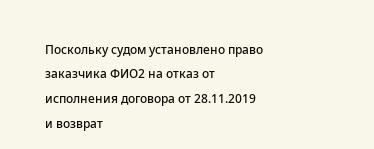Поскольку судом установлено право заказчика ФИО2 на отказ от исполнения договора от 28.11.2019 и возврат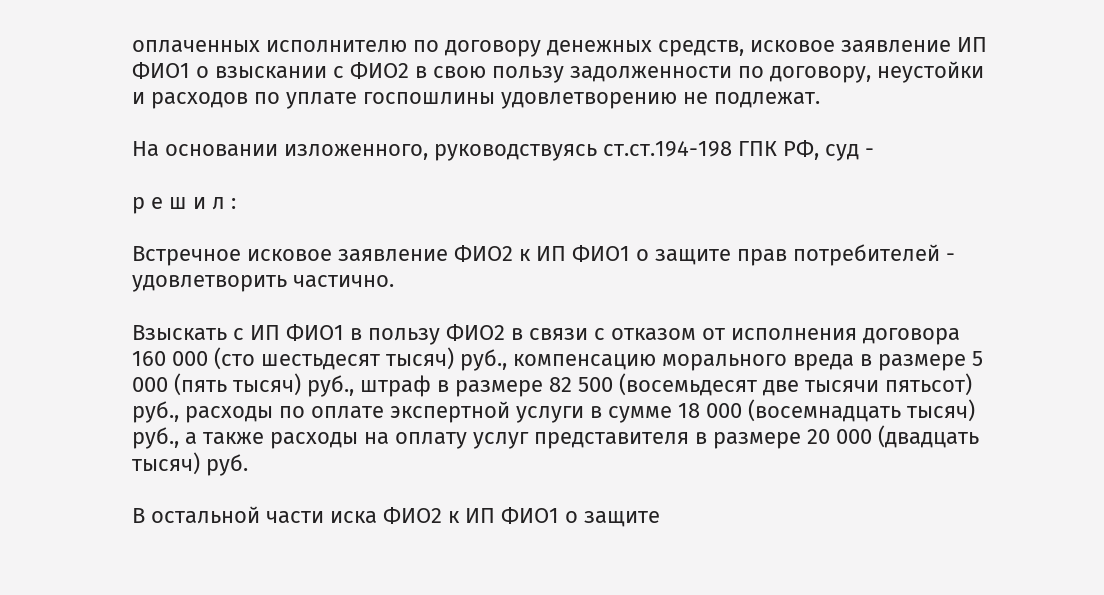оплаченных исполнителю по договору денежных средств, исковое заявление ИП ФИО1 о взыскании с ФИО2 в свою пользу задолженности по договору, неустойки и расходов по уплате госпошлины удовлетворению не подлежат.

На основании изложенного, руководствуясь ст.ст.194-198 ГПК РФ, суд -

р е ш и л :

Встречное исковое заявление ФИО2 к ИП ФИО1 о защите прав потребителей - удовлетворить частично.

Взыскать с ИП ФИО1 в пользу ФИО2 в связи с отказом от исполнения договора 160 000 (сто шестьдесят тысяч) руб., компенсацию морального вреда в размере 5 000 (пять тысяч) руб., штраф в размере 82 500 (восемьдесят две тысячи пятьсот) руб., расходы по оплате экспертной услуги в сумме 18 000 (восемнадцать тысяч) руб., а также расходы на оплату услуг представителя в размере 20 000 (двадцать тысяч) руб.

В остальной части иска ФИО2 к ИП ФИО1 о защите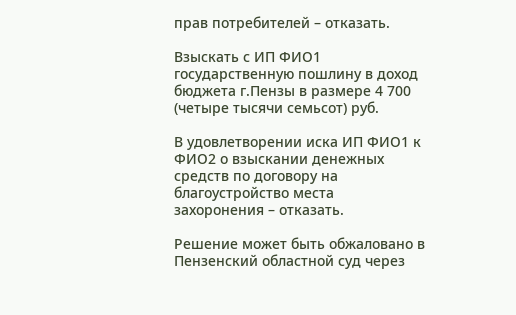прав потребителей – отказать.

Взыскать с ИП ФИО1 государственную пошлину в доход бюджета г.Пензы в размере 4 700 (четыре тысячи семьсот) руб.

В удовлетворении иска ИП ФИО1 к ФИО2 о взыскании денежных средств по договору на благоустройство места захоронения – отказать.

Решение может быть обжаловано в Пензенский областной суд через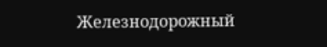Железнодорожный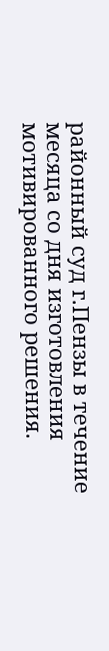районный суд г.Пензы в течение месяца со дня изготовления мотивированного решения.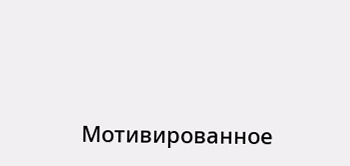Мотивированное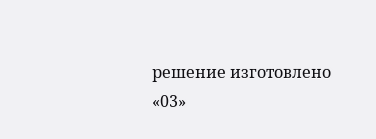решение изготовлено «03»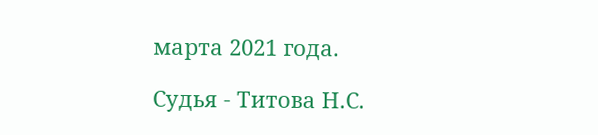марта 2021 года.

Судья - Титова Н.С.